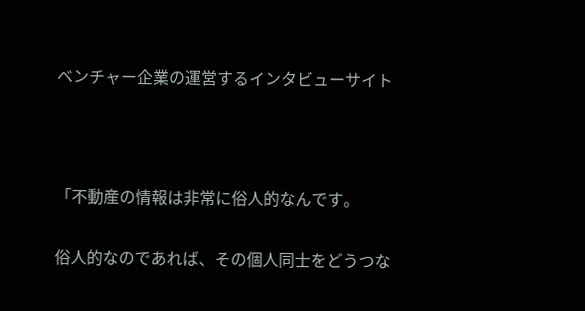ベンチャー企業の運営するインタビューサイト



「不動産の情報は非常に俗人的なんです。

俗人的なのであれば、その個人同士をどうつな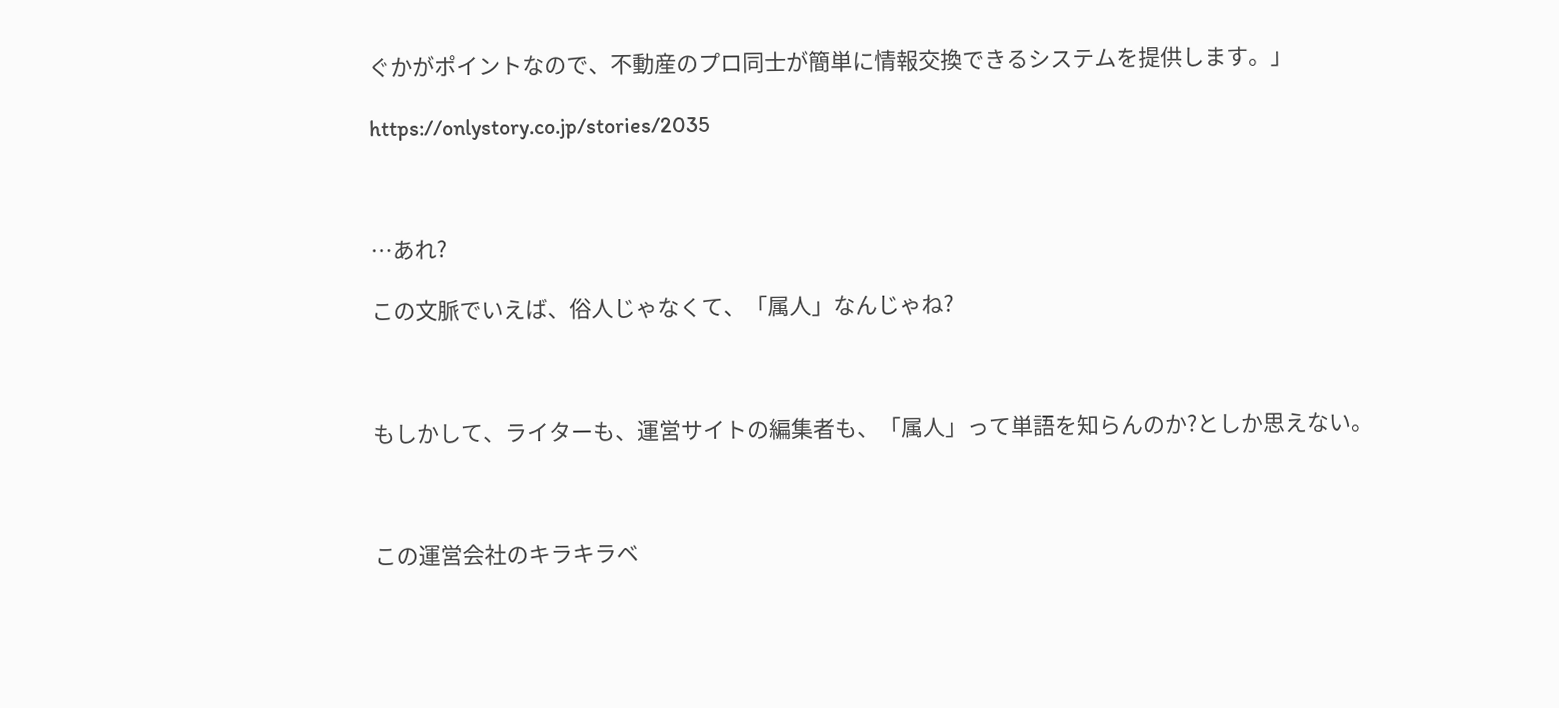ぐかがポイントなので、不動産のプロ同士が簡単に情報交換できるシステムを提供します。」

https://onlystory.co.jp/stories/2035



…あれ?

この文脈でいえば、俗人じゃなくて、「属人」なんじゃね?



もしかして、ライターも、運営サイトの編集者も、「属人」って単語を知らんのか?としか思えない。



この運営会社のキラキラベ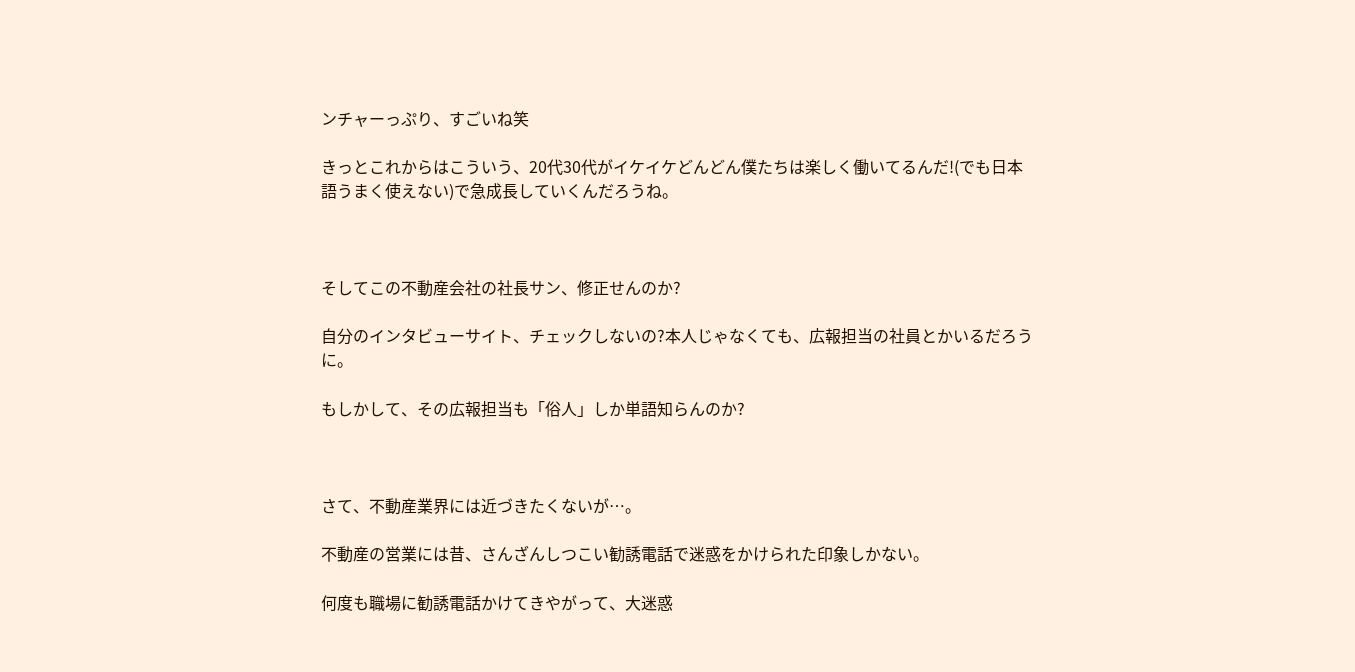ンチャーっぷり、すごいね笑

きっとこれからはこういう、20代30代がイケイケどんどん僕たちは楽しく働いてるんだ!(でも日本語うまく使えない)で急成長していくんだろうね。



そしてこの不動産会社の社長サン、修正せんのか?

自分のインタビューサイト、チェックしないの?本人じゃなくても、広報担当の社員とかいるだろうに。

もしかして、その広報担当も「俗人」しか単語知らんのか?



さて、不動産業界には近づきたくないが…。

不動産の営業には昔、さんざんしつこい勧誘電話で迷惑をかけられた印象しかない。

何度も職場に勧誘電話かけてきやがって、大迷惑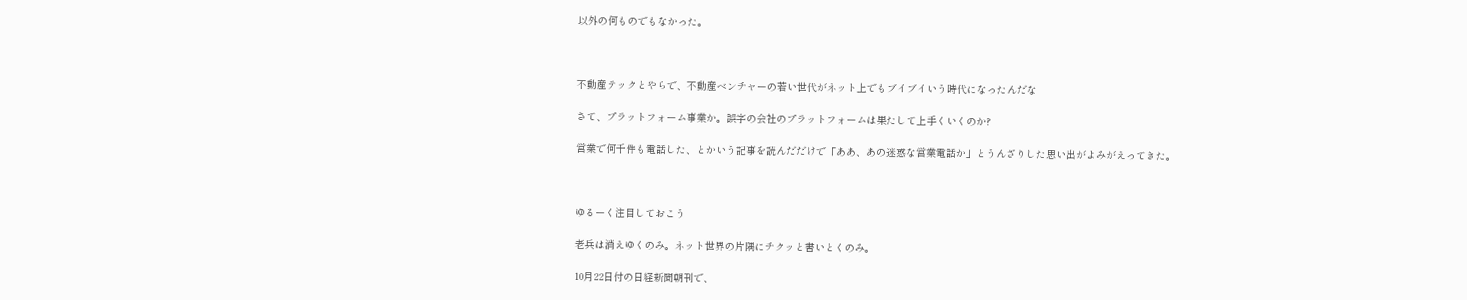以外の何ものでもなかった。



不動産テックとやらで、不動産ベンチャーの若い世代がネット上でもブイブイいう時代になったんだな

さて、プラットフォーム事業か。誤字の会社のプラットフォームは果たして上手くいくのか?

営業で何千件も電話した、とかいう記事を読んだだけで「ああ、あの迷惑な営業電話か」とうんざりした思い出がよみがえってきた。



ゆるーく注目しておこう

老兵は消えゆくのみ。ネット世界の片隅にチクッと書いとくのみ。

10月22日付の日経新聞朝刊で、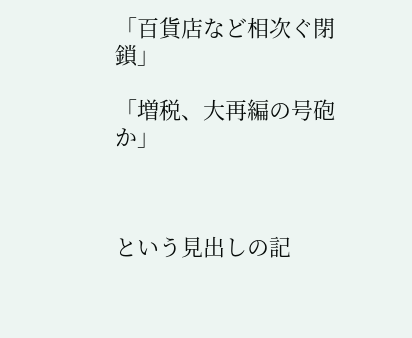「百貨店など相次ぐ閉鎖」

「増税、大再編の号砲か」



という見出しの記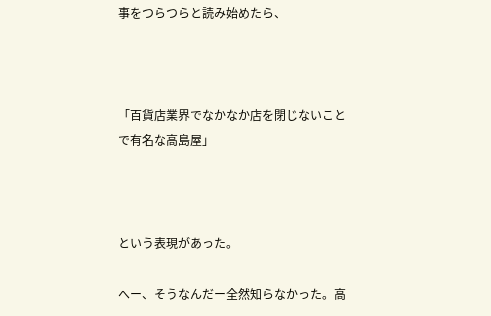事をつらつらと読み始めたら、



「百貨店業界でなかなか店を閉じないことで有名な高島屋」



という表現があった。

へー、そうなんだー全然知らなかった。高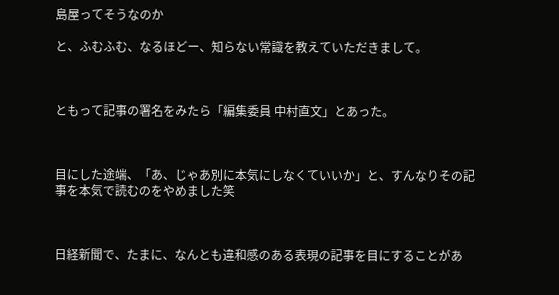島屋ってそうなのか

と、ふむふむ、なるほどー、知らない常識を教えていただきまして。



ともって記事の署名をみたら「編集委員 中村直文」とあった。



目にした途端、「あ、じゃあ別に本気にしなくていいか」と、すんなりその記事を本気で読むのをやめました笑



日経新聞で、たまに、なんとも違和感のある表現の記事を目にすることがあ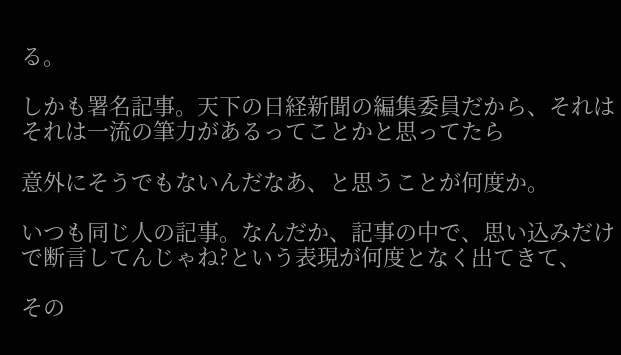る。

しかも署名記事。天下の日経新聞の編集委員だから、それはそれは一流の筆力があるってことかと思ってたら

意外にそうでもないんだなあ、と思うことが何度か。

いつも同じ人の記事。なんだか、記事の中で、思い込みだけで断言してんじゃね?という表現が何度となく出てきて、

その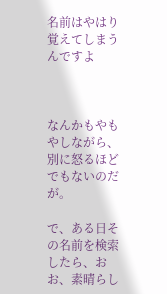名前はやはり覚えてしまうんですよ



なんかもやもやしながら、別に怒るほどでもないのだが。

で、ある日その名前を検索したら、おお、素晴らし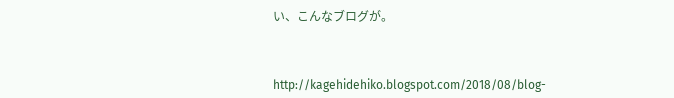い、こんなブログが。



http://kagehidehiko.blogspot.com/2018/08/blog-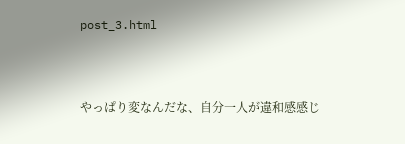post_3.html



やっぱり変なんだな、自分一人が違和感感じ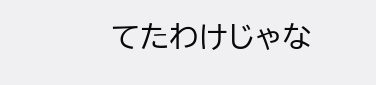てたわけじゃな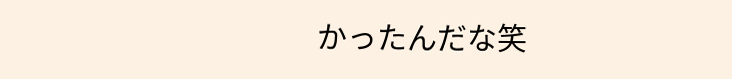かったんだな笑